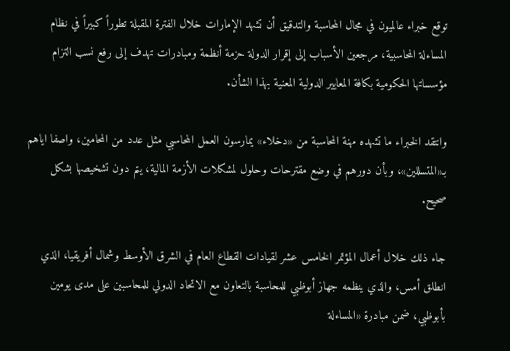توقع خبراء عالميون في مجال المحاسبة والتدقيق أن تشهد الإمارات خلال الفترة المقبلة تطوراً كبيراً في نظام المساءلة المحاسبية، مرجعين الأسباب إلى إقرار الدولة حزمة أنظمة ومبادرات تهدف إلى رفع نسب التزام مؤسساتها الحكومية بكافة المعايير الدولية المعنية بهذا الشأن.

وانتقد الخبراء ما تشهده مهنة المحاسبة من «دخلاء» يمارسون العمل المحاسبي مثل عدد من المحامين، واصفا اياهم بـ«المتسللين»، وبأن دورهم في وضع مقترحات وحلول لمشكلات الأزمة المالية، يتم دون تشخيصها بشكل صحيح.

جاء ذلك خلال أعمال المؤتمر الخامس عشر لقيادات القطاع العام في الشرق الأوسط وشمال أفريقيا، الذي انطلق أمس، والذي ينظمه جهاز أبوظبي للمحاسبة بالتعاون مع الاتحاد الدولي للمحاسبين على مدى يومين بأبوظبي، ضمن مبادرة «المساءلة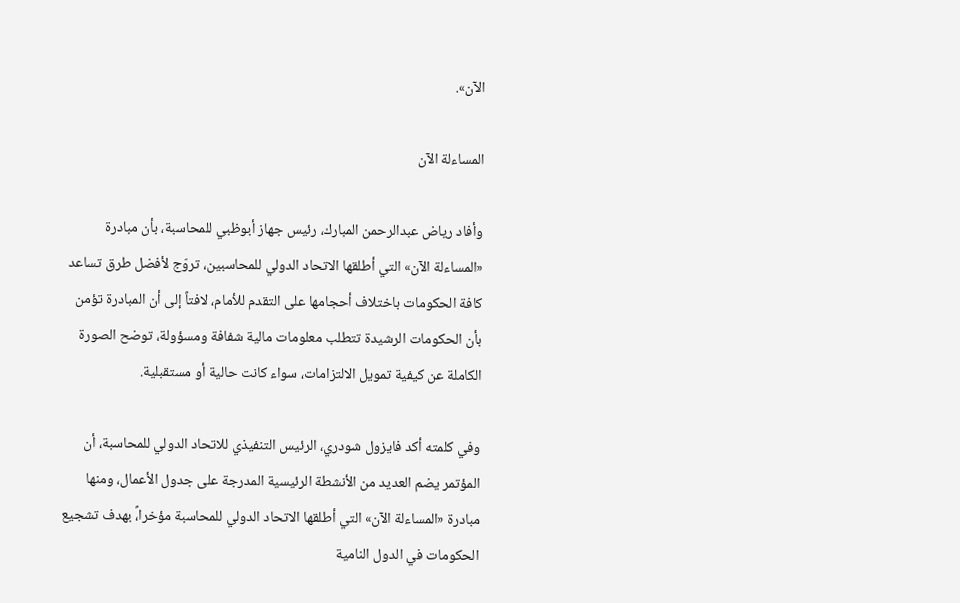الآن».

المساءلة الآن

وأفاد رياض عبدالرحمن المبارك، رئيس جهاز أبوظبي للمحاسبة، بأن مبادرة «المساءلة الآن» التي أطلقها الاتحاد الدولي للمحاسبين، تروّج لأفضل طرق تساعد كافة الحكومات باختلاف أحجامها على التقدم للأمام، لافتاً إلى أن المبادرة تؤمن بأن الحكومات الرشيدة تتطلب معلومات مالية شفافة ومسؤولة، توضح الصورة الكاملة عن كيفية تمويل الالتزامات، سواء كانت حالية أو مستقبلية.

وفي كلمته أكد فايزول شودري، الرئيس التنفيذي للاتحاد الدولي للمحاسبة، أن المؤتمر يضم العديد من الأنشطة الرئيسية المدرجة على جدول الأعمال، ومنها مبادرة «المساءلة الآن» التي أطلقها الاتحاد الدولي للمحاسبة مؤخرا،ً بهدف تشجيع الحكومات في الدول النامية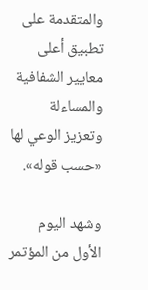والمتقدمة على تطبيق أعلى معايير الشفافية والمساءلة وتعزيز الوعي لها «حسب قوله».

وشهد اليوم الأول من المؤتمر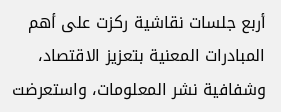أربع جلسات نقاشية ركزت على أهم المبادرات المعنية بتعزيز الاقتصاد، وشفافية نشر المعلومات، واستعرضت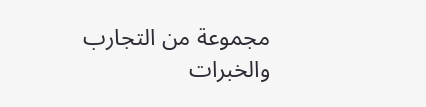مجموعة من التجارب والخبرات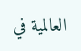العالمية في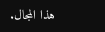هذا المجال.